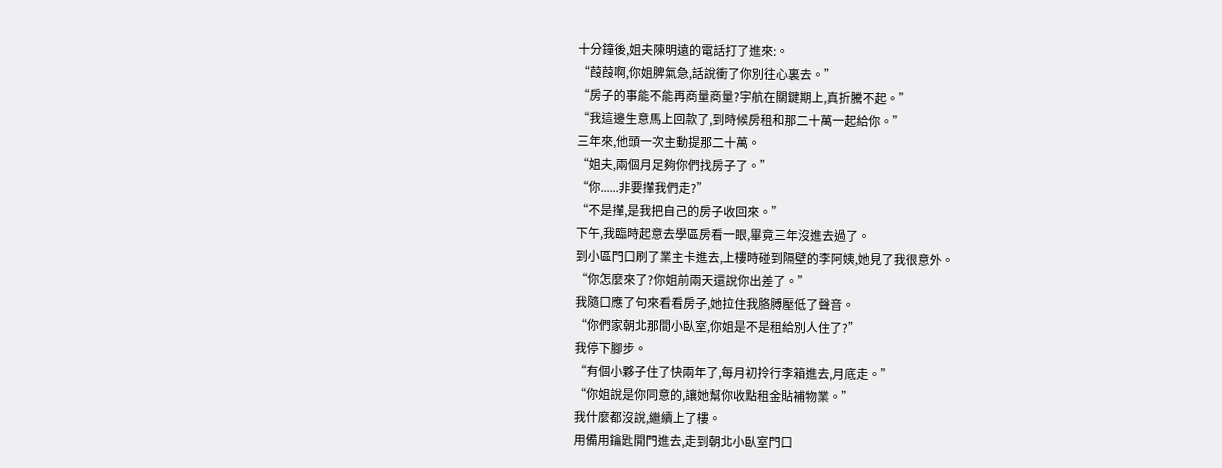十分鐘後,姐夫陳明遠的電話打了進來:。
“葭葭啊,你姐脾氣急,話說衝了你別往心裏去。”
“房子的事能不能再商量商量?宇航在關鍵期上,真折騰不起。”
“我這邊生意馬上回款了,到時候房租和那二十萬一起給你。”
三年來,他頭一次主動提那二十萬。
“姐夫,兩個月足夠你們找房子了。”
“你......非要攆我們走?”
“不是攆,是我把自己的房子收回來。”
下午,我臨時起意去學區房看一眼,畢竟三年沒進去過了。
到小區門口刷了業主卡進去,上樓時碰到隔壁的李阿姨,她見了我很意外。
“你怎麼來了?你姐前兩天還說你出差了。”
我隨口應了句來看看房子,她拉住我胳膊壓低了聲音。
“你們家朝北那間小臥室,你姐是不是租給別人住了?”
我停下腳步。
“有個小夥子住了快兩年了,每月初拎行李箱進去,月底走。”
“你姐說是你同意的,讓她幫你收點租金貼補物業。”
我什麼都沒說,繼續上了樓。
用備用鑰匙開門進去,走到朝北小臥室門口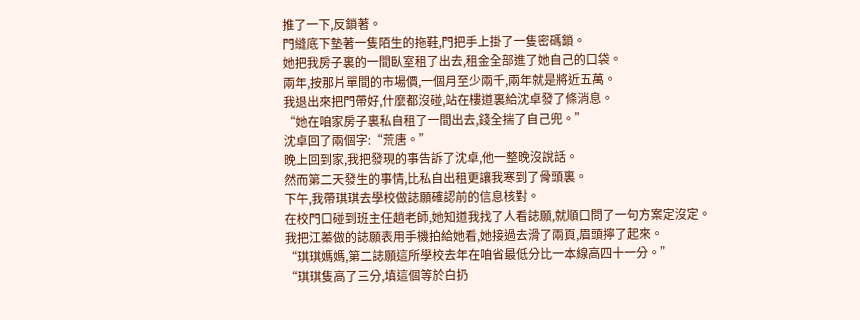推了一下,反鎖著。
門縫底下墊著一隻陌生的拖鞋,門把手上掛了一隻密碼鎖。
她把我房子裏的一間臥室租了出去,租金全部進了她自己的口袋。
兩年,按那片單間的市場價,一個月至少兩千,兩年就是將近五萬。
我退出來把門帶好,什麼都沒碰,站在樓道裏給沈卓發了條消息。
“她在咱家房子裏私自租了一間出去,錢全揣了自己兜。”
沈卓回了兩個字:“荒唐。”
晚上回到家,我把發現的事告訴了沈卓,他一整晚沒說話。
然而第二天發生的事情,比私自出租更讓我寒到了骨頭裏。
下午,我帶琪琪去學校做誌願確認前的信息核對。
在校門口碰到班主任趙老師,她知道我找了人看誌願,就順口問了一句方案定沒定。
我把江蓁做的誌願表用手機拍給她看,她接過去滑了兩頁,眉頭擰了起來。
“琪琪媽媽,第二誌願這所學校去年在咱省最低分比一本線高四十一分。”
“琪琪隻高了三分,填這個等於白扔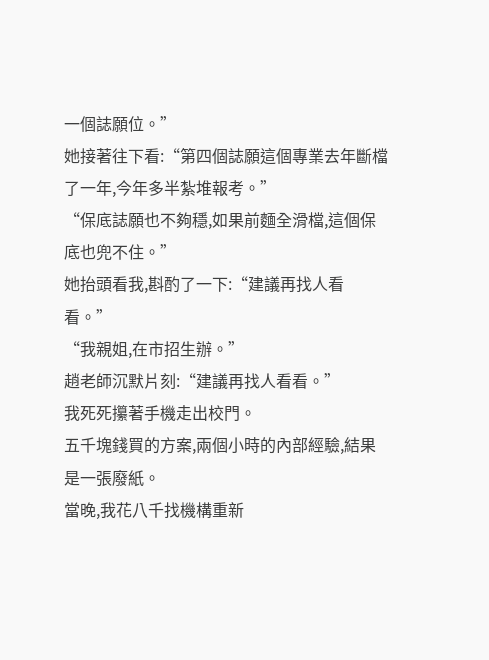一個誌願位。”
她接著往下看:“第四個誌願這個專業去年斷檔了一年,今年多半紮堆報考。”
“保底誌願也不夠穩,如果前麵全滑檔,這個保底也兜不住。”
她抬頭看我,斟酌了一下:“建議再找人看看。”
“我親姐,在市招生辦。”
趙老師沉默片刻:“建議再找人看看。”
我死死攥著手機走出校門。
五千塊錢買的方案,兩個小時的內部經驗,結果是一張廢紙。
當晚,我花八千找機構重新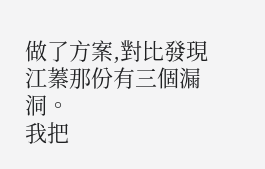做了方案,對比發現江蓁那份有三個漏洞。
我把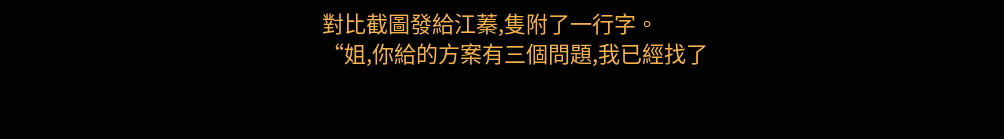對比截圖發給江蓁,隻附了一行字。
“姐,你給的方案有三個問題,我已經找了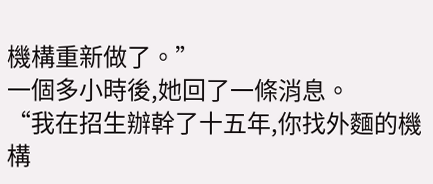機構重新做了。”
一個多小時後,她回了一條消息。
“我在招生辦幹了十五年,你找外麵的機構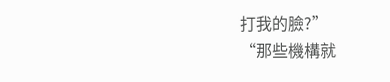打我的臉?”
“那些機構就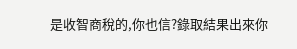是收智商稅的,你也信?錄取結果出來你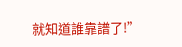就知道誰靠譜了!”